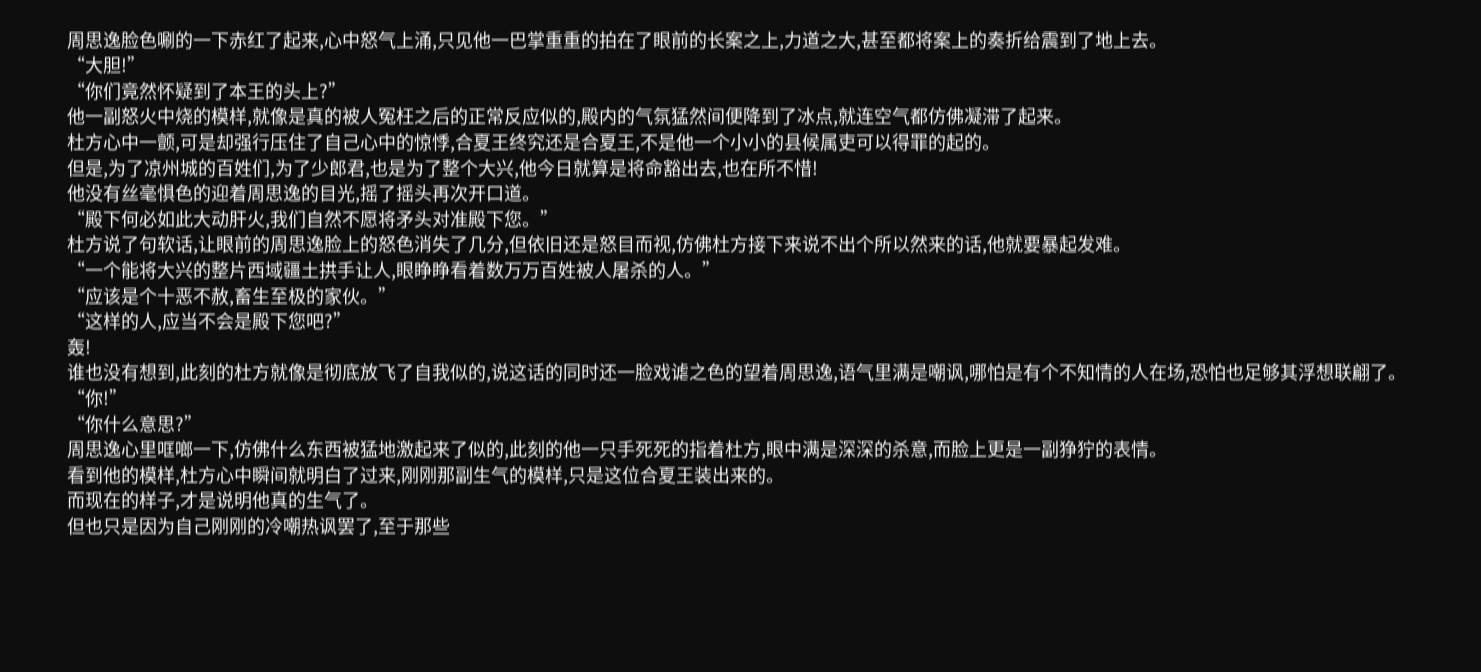周思逸脸色唰的一下赤红了起来,心中怒气上涌,只见他一巴掌重重的拍在了眼前的长案之上,力道之大,甚至都将案上的奏折给震到了地上去。
“大胆!”
“你们竟然怀疑到了本王的头上?”
他一副怒火中烧的模样,就像是真的被人冤枉之后的正常反应似的,殿内的气氛猛然间便降到了冰点,就连空气都仿佛凝滞了起来。
杜方心中一颤,可是却强行压住了自己心中的惊悸,合夏王终究还是合夏王,不是他一个小小的县候属吏可以得罪的起的。
但是,为了凉州城的百姓们,为了少郎君,也是为了整个大兴,他今日就算是将命豁出去,也在所不惜!
他没有丝毫惧色的迎着周思逸的目光,摇了摇头再次开口道。
“殿下何必如此大动肝火,我们自然不愿将矛头对准殿下您。”
杜方说了句软话,让眼前的周思逸脸上的怒色消失了几分,但依旧还是怒目而视,仿佛杜方接下来说不出个所以然来的话,他就要暴起发难。
“一个能将大兴的整片西域疆土拱手让人,眼睁睁看着数万万百姓被人屠杀的人。”
“应该是个十恶不赦,畜生至极的家伙。”
“这样的人,应当不会是殿下您吧?”
轰!
谁也没有想到,此刻的杜方就像是彻底放飞了自我似的,说这话的同时还一脸戏谑之色的望着周思逸,语气里满是嘲讽,哪怕是有个不知情的人在场,恐怕也足够其浮想联翩了。
“你!”
“你什么意思?”
周思逸心里哐啷一下,仿佛什么东西被猛地激起来了似的,此刻的他一只手死死的指着杜方,眼中满是深深的杀意,而脸上更是一副狰狞的表情。
看到他的模样,杜方心中瞬间就明白了过来,刚刚那副生气的模样,只是这位合夏王装出来的。
而现在的样子,才是说明他真的生气了。
但也只是因为自己刚刚的冷嘲热讽罢了,至于那些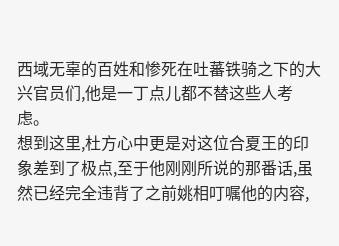西域无辜的百姓和惨死在吐蕃铁骑之下的大兴官员们,他是一丁点儿都不替这些人考虑。
想到这里,杜方心中更是对这位合夏王的印象差到了极点,至于他刚刚所说的那番话,虽然已经完全违背了之前姚相叮嘱他的内容,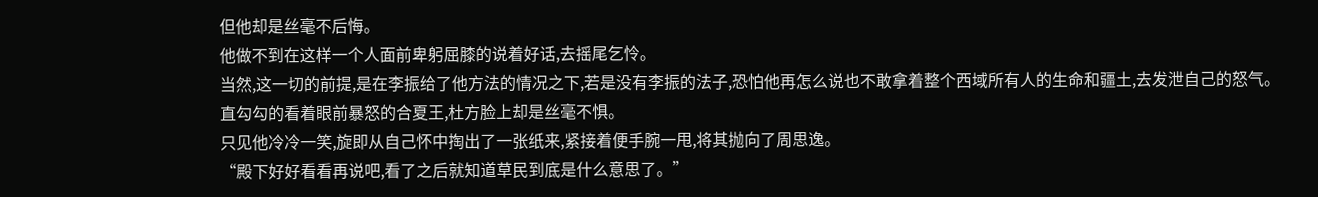但他却是丝毫不后悔。
他做不到在这样一个人面前卑躬屈膝的说着好话,去摇尾乞怜。
当然,这一切的前提,是在李振给了他方法的情况之下,若是没有李振的法子,恐怕他再怎么说也不敢拿着整个西域所有人的生命和疆土,去发泄自己的怒气。
直勾勾的看着眼前暴怒的合夏王,杜方脸上却是丝毫不惧。
只见他冷冷一笑,旋即从自己怀中掏出了一张纸来,紧接着便手腕一甩,将其抛向了周思逸。
“殿下好好看看再说吧,看了之后就知道草民到底是什么意思了。”